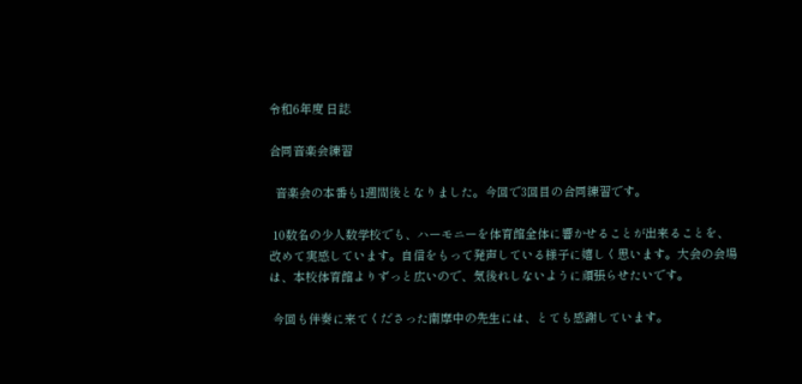令和6年度 日誌

合同音楽会練習

  音楽会の本番も1週間後となりました。今回で3回目の合同練習です。

 10数名の少人数学校でも、ハーモニーを体育館全体に響かせることが出来ることを、改めて実感しています。自信をもって発声している様子に嬉しく思います。大会の会場は、本校体育館よりずっと広いので、気後れしないように頑張らせたいです。

 今回も伴奏に来てくださった南摩中の先生には、とても感謝しています。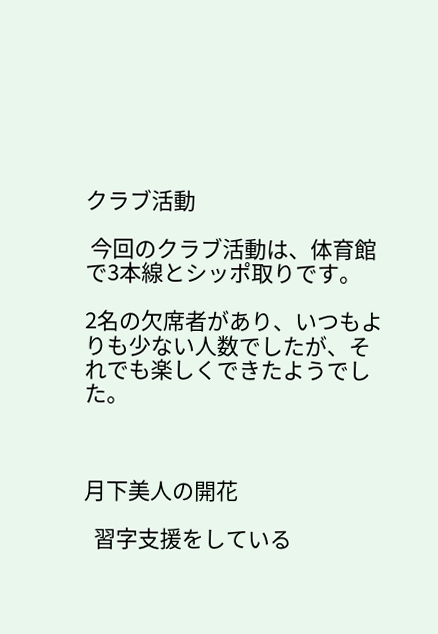クラブ活動

 今回のクラブ活動は、体育館で3本線とシッポ取りです。

2名の欠席者があり、いつもよりも少ない人数でしたが、それでも楽しくできたようでした。



月下美人の開花

  習字支援をしている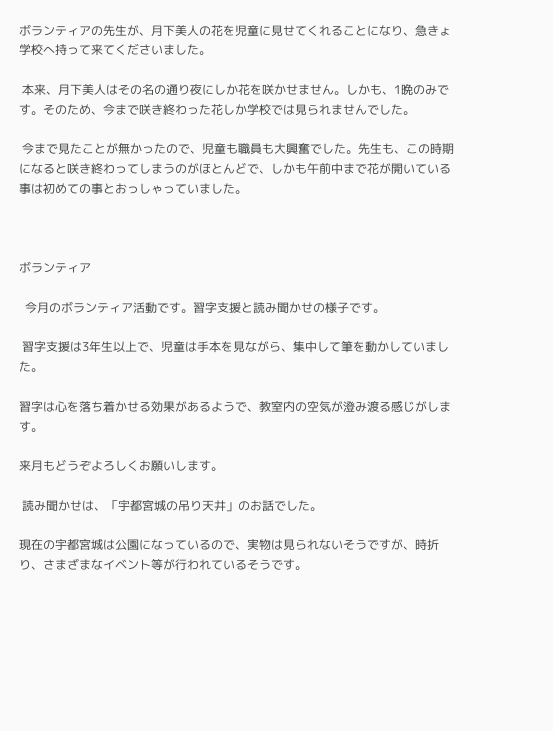ボランティアの先生が、月下美人の花を児童に見せてくれることになり、急きょ学校へ持って来てくださいました。

 本来、月下美人はその名の通り夜にしか花を咲かせません。しかも、1晩のみです。そのため、今まで咲き終わった花しか学校では見られませんでした。

 今まで見たことが無かったので、児童も職員も大興奮でした。先生も、この時期になると咲き終わってしまうのがほとんどで、しかも午前中まで花が開いている事は初めての事とおっしゃっていました。



ボランティア

  今月のボランティア活動です。習字支援と読み聞かせの様子です。

 習字支援は3年生以上で、児童は手本を見ながら、集中して筆を動かしていました。

習字は心を落ち着かせる効果があるようで、教室内の空気が澄み渡る感じがします。

来月もどうぞよろしくお願いします。

 読み聞かせは、「宇都宮城の吊り天井」のお話でした。

現在の宇都宮城は公園になっているので、実物は見られないそうですが、時折り、さまざまなイベント等が行われているそうです。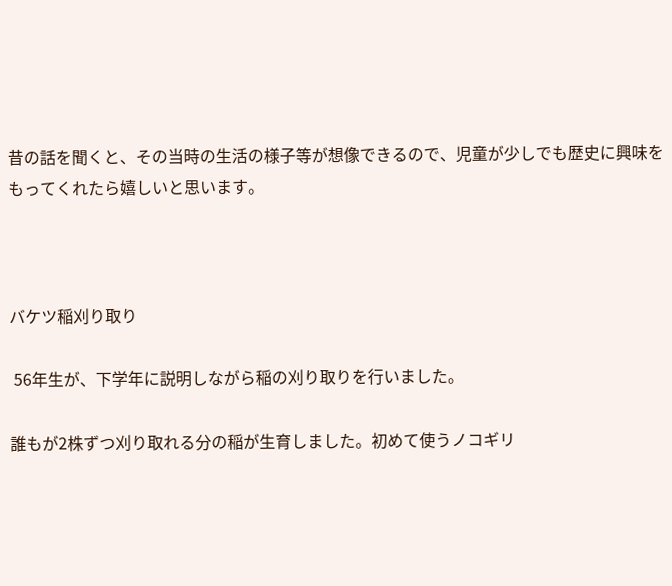昔の話を聞くと、その当時の生活の様子等が想像できるので、児童が少しでも歴史に興味をもってくれたら嬉しいと思います。



バケツ稲刈り取り

 56年生が、下学年に説明しながら稲の刈り取りを行いました。

誰もが2株ずつ刈り取れる分の稲が生育しました。初めて使うノコギリ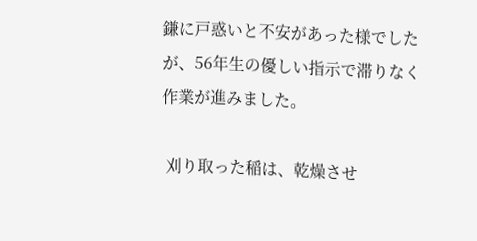鎌に戸惑いと不安があった様でしたが、56年生の優しい指示で滞りなく作業が進みました。

 刈り取った稲は、乾燥させ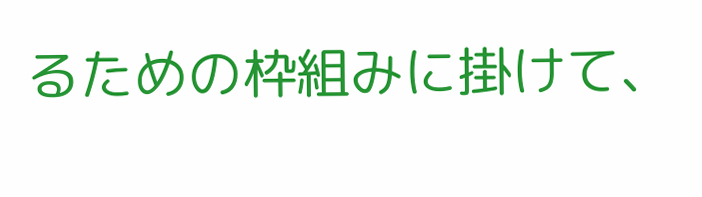るための枠組みに掛けて、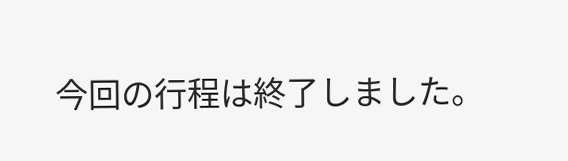今回の行程は終了しました。